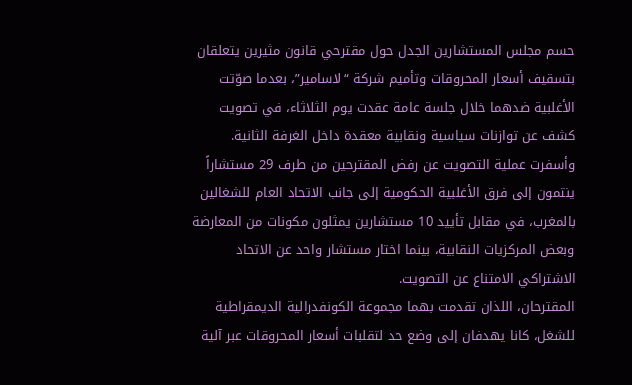حسم مجلس المستشارين الجدل حول مقترحي قانون مثيرين يتعلقان بتسقيف أسعار المحروقات وتأميم شركة “لاسامير”، بعدما صوّتت الأغلبية ضدهما خلال جلسة عامة عقدت يوم الثلاثاء، في تصويت كشف عن توازنات سياسية ونقابية معقدة داخل الغرفة الثانية.
وأسفرت عملية التصويت عن رفض المقترحين من طرف 29 مستشاراً ينتمون إلى فرق الأغلبية الحكومية إلى جانب الاتحاد العام للشغالين بالمغرب، في مقابل تأييد 10 مستشارين يمثلون مكونات من المعارضة وبعض المركزيات النقابية، بينما اختار مستشار واحد عن الاتحاد الاشتراكي الامتناع عن التصويت.
المقترحان، اللذان تقدمت بهما مجموعة الكونفدرالية الديمقراطية للشغل، كانا يهدفان إلى وضع حد لتقلبات أسعار المحروقات عبر آلية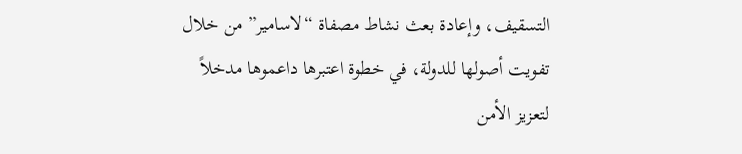التسقيف، وإعادة بعث نشاط مصفاة “لاسامير” من خلال تفويت أصولها للدولة، في خطوة اعتبرها داعموها مدخلاً لتعزيز الأمن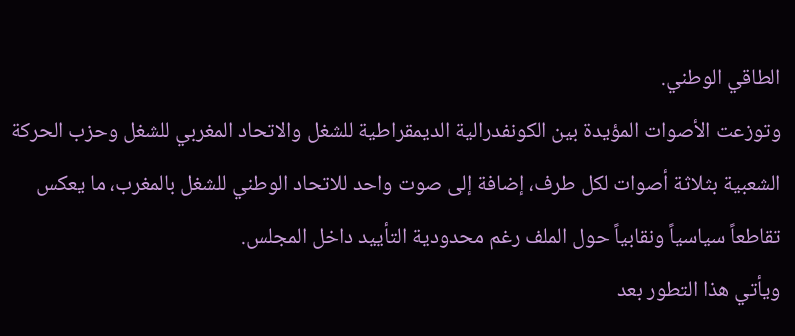الطاقي الوطني.
وتوزعت الأصوات المؤيدة بين الكونفدرالية الديمقراطية للشغل والاتحاد المغربي للشغل وحزب الحركة الشعبية بثلاثة أصوات لكل طرف، إضافة إلى صوت واحد للاتحاد الوطني للشغل بالمغرب، ما يعكس تقاطعاً سياسياً ونقابياً حول الملف رغم محدودية التأييد داخل المجلس.
ويأتي هذا التطور بعد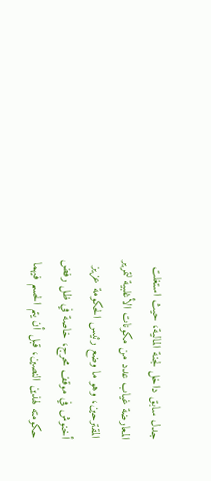جدل سابق داخل لجنة المالية، حيث استغلت المعارضة غياب عدد من مكونات الأغلبية لتمرير المقترحين، وهو ما وضع رئيس الحكومة عزيز أخنوش في موقف محرج، خاصة في ظل رفض حكومته لهذين النصين، قبل أن يتم الحسم فيهما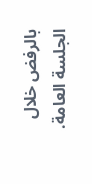بالرفض خلال الجلسة العامة.